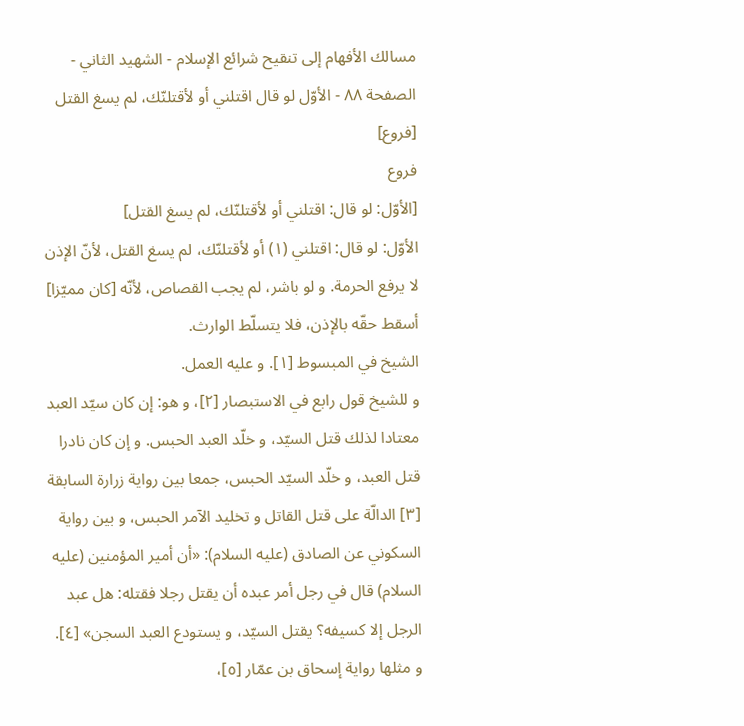مسالك الأفهام إلى تنقيح شرائع الإسلام - الشهيد الثاني - الصفحة ٨٨ - الأوّل لو قال اقتلني أو لأقتلنّك، لم يسغ القتل
[فروع]
فروع
[الأوّل: لو قال: اقتلني أو لأقتلنّك، لم يسغ القتل]
الأوّل: لو قال: اقتلني (١) أو لأقتلنّك، لم يسغ القتل، لأنّ الإذن لا يرفع الحرمة. و لو باشر، لم يجب القصاص، لأنّه [كان مميّزا] أسقط حقّه بالإذن، فلا يتسلّط الوارث.
الشيخ في المبسوط [١]. و عليه العمل.
و للشيخ قول رابع في الاستبصار [٢]، و هو: إن كان سيّد العبد معتادا لذلك قتل السيّد، و خلّد العبد الحبس. و إن كان نادرا قتل العبد، و خلّد السيّد الحبس، جمعا بين رواية زرارة السابقة [٣] الدالّة على قتل القاتل و تخليد الآمر الحبس، و بين رواية السكوني عن الصادق (عليه السلام): «أن أمير المؤمنين (عليه السلام) قال في رجل أمر عبده أن يقتل رجلا فقتله: هل عبد الرجل إلا كسيفه؟ يقتل السيّد، و يستودع العبد السجن» [٤]. و مثلها رواية إسحاق بن عمّار [٥]،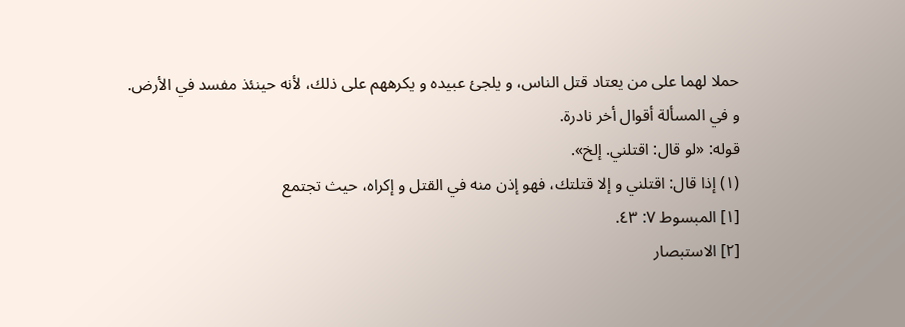حملا لهما على من يعتاد قتل الناس، و يلجئ عبيده و يكرههم على ذلك، لأنه حينئذ مفسد في الأرض.
و في المسألة أقوال أخر نادرة.
قوله: «لو قال: اقتلني. إلخ».
(١) إذا قال: اقتلني و إلا قتلتك، فهو إذن منه في القتل و إكراه، حيث تجتمع
[١] المبسوط ٧: ٤٣.
[٢] الاستبصار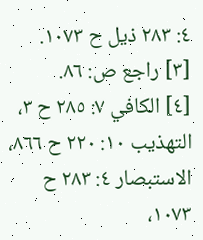٤: ٢٨٣ ذيل ح ١٠٧٣.
[٣] راجع ص: ٨٦.
[٤] الكافي ٧: ٢٨٥ ح ٣، التهذيب ١٠: ٢٢٠ ح ٨٦٦، الاستبصار ٤: ٢٨٣ ح ١٠٧٣،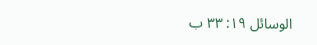الوسائل ١٩: ٣٣ ب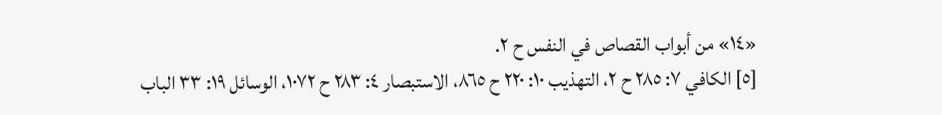«١٤» من أبواب القصاص في النفس ح ٢.
[٥] الكافي ٧: ٢٨٥ ح ٢، التهذيب ١٠: ٢٢٠ ح ٨٦٥، الاستبصار ٤: ٢٨٣ ح ١٠٧٢، الوسائل ١٩: ٣٣ الباب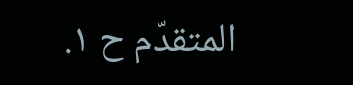المتقدّم ح ١.